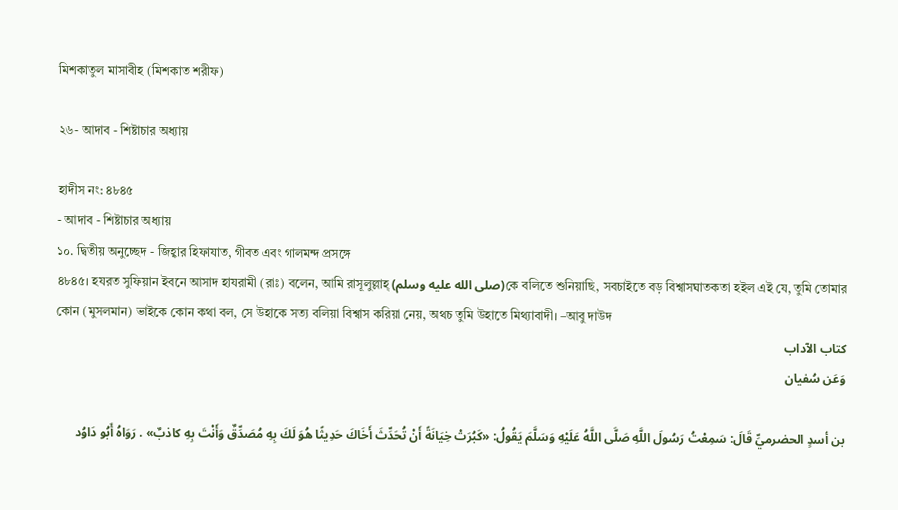মিশকাতুল মাসাবীহ (মিশকাত শরীফ)

২৬- আদাব - শিষ্টাচার অধ্যায়

হাদীস নং: ৪৮৪৫
- আদাব - শিষ্টাচার অধ্যায়
১০. দ্বিতীয় অনুচ্ছেদ - জিহ্বার হিফাযাত, গীবত এবং গালমন্দ প্রসঙ্গে
৪৮৪৫। হযরত সুফিয়ান ইবনে আসাদ হাযরামী (রাঃ) বলেন, আমি রাসূলুল্লাহ্ (صلى الله عليه وسلم)কে বলিতে শুনিয়াছি, সবচাইতে বড় বিশ্বাসঘাতকতা হইল এই যে, তুমি তোমার কোন (মুসলমান) ভাইকে কোন কথা বল, সে উহাকে সত্য বলিয়া বিশ্বাস করিয়া নেয়, অথচ তুমি উহাতে মিথ্যাবাদী। –আবু দাউদ
كتاب الآداب
وَعَن سُفيان

بن أسدٍ الحضرميِّ قَالَ: سَمِعْتُ رَسُولَ اللَّهِ صَلَّى اللَّهُ عَلَيْهِ وَسَلَّمَ يَقُولُ: «كَبُرَتْ خِيَانَةً أَنْ تُحَدِّثَ أَخَاكَ حَدِيثًا هُوَ لَكَ بِهِ مُصَدِّقٌ وَأَنْتَ بِهِ كاذبٌ» . رَوَاهُ أَبُو دَاوُد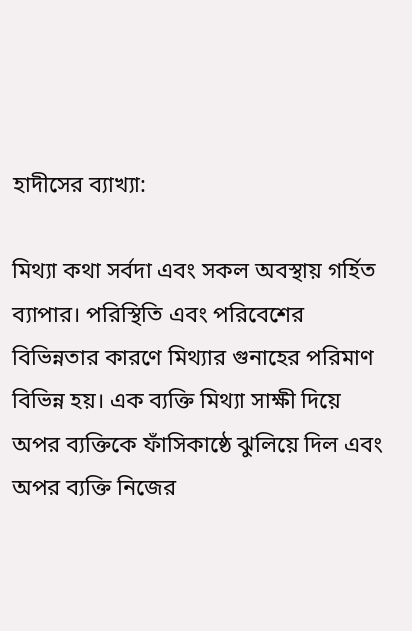হাদীসের ব্যাখ্যা:

মিথ্যা কথা সর্বদা এবং সকল অবস্থায় গর্হিত ব্যাপার। পরিস্থিতি এবং পরিবেশের বিভিন্নতার কারণে মিথ্যার গুনাহের পরিমাণ বিভিন্ন হয়। এক ব্যক্তি মিথ্যা সাক্ষী দিয়ে অপর ব্যক্তিকে ফাঁসিকাষ্ঠে ঝুলিয়ে দিল এবং অপর ব্যক্তি নিজের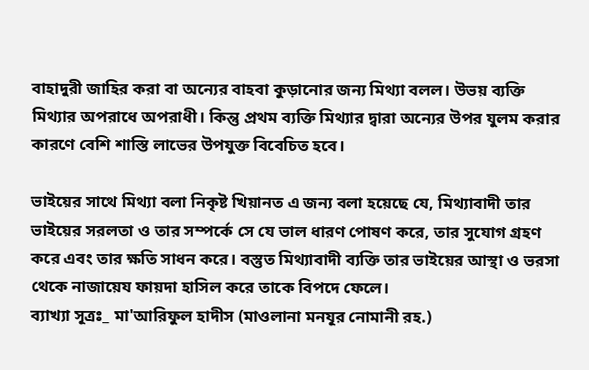বাহাদুরী জাহির করা বা অন্যের বাহবা কুড়ানোর জন্য মিথ্যা বলল। উভয় ব্যক্তি মিথ্যার অপরাধে অপরাধী। কিন্তু প্রথম ব্যক্তি মিথ্যার দ্বারা অন্যের উপর যুলম করার কারণে বেশি শাস্তি লাভের উপযুক্ত বিবেচিত হবে।

ভাইয়ের সাথে মিথ্যা বলা নিকৃষ্ট খিয়ানত এ জন্য বলা হয়েছে যে, মিথ্যাবাদী তার ভাইয়ের সরলতা ও তার সম্পর্কে সে যে ভাল ধারণ পোষণ করে, তার সুযোগ গ্রহণ করে এবং তার ক্ষতি সাধন করে। বস্তুত মিথ্যাবাদী ব্যক্তি তার ভাইয়ের আস্থা ও ভরসা থেকে নাজায়েয ফায়দা হাসিল করে তাকে বিপদে ফেলে।
ব্যাখ্যা সূত্রঃ_ মা'আরিফুল হাদীস (মাওলানা মনযূর নোমানী রহ.)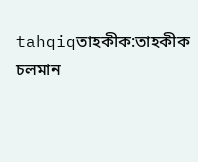tahqiqতাহকীক:তাহকীক চলমান